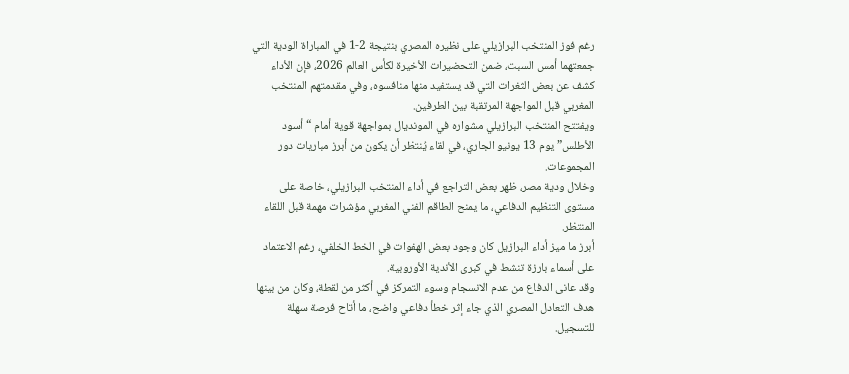رغم فوز المنتخب البرازيلي على نظيره المصري بنتيجة 2-1 في المباراة الودية التي جمعتهما أمس السبت، ضمن التحضيرات الأخيرة لكأس العالم 2026، فإن الأداء كشف عن بعض الثغرات التي قد يستفيد منها منافسوه، وفي مقدمتهم المنتخب المغربي قبل المواجهة المرتقبة بين الطرفين.
ويفتتح المنتخب البرازيلي مشواره في المونديال بمواجهة قوية أمام “أسود الأطلس” يوم 13 يونيو الجاري، في لقاء يُنتظر أن يكون من أبرز مباريات دور المجموعات.
وخلال ودية مصر، ظهر بعض التراجع في أداء المنتخب البرازيلي، خاصة على مستوى التنظيم الدفاعي، ما يمنح الطاقم الفني المغربي مؤشرات مهمة قبل اللقاء المنتظر.
أبرز ما ميز أداء البرازيل كان وجود بعض الهفوات في الخط الخلفي، رغم الاعتماد على أسماء بارزة تنشط في كبرى الأندية الأوروبية.
وقد عانى الدفاع من عدم الانسجام وسوء التمركز في أكثر من لقطة، وكان من بينها هدف التعادل المصري الذي جاء إثر خطأ دفاعي واضح، ما أتاح فرصة سهلة للتسجيل.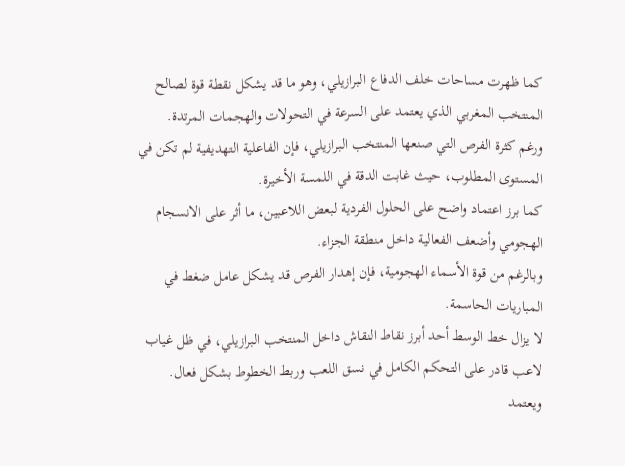كما ظهرت مساحات خلف الدفاع البرازيلي، وهو ما قد يشكل نقطة قوة لصالح المنتخب المغربي الذي يعتمد على السرعة في التحولات والهجمات المرتدة.
ورغم كثرة الفرص التي صنعها المنتخب البرازيلي، فإن الفاعلية التهديفية لم تكن في المستوى المطلوب، حيث غابت الدقة في اللمسة الأخيرة.
كما برز اعتماد واضح على الحلول الفردية لبعض اللاعبين، ما أثر على الانسجام الهجومي وأضعف الفعالية داخل منطقة الجزاء.
وبالرغم من قوة الأسماء الهجومية، فإن إهدار الفرص قد يشكل عامل ضغط في المباريات الحاسمة.
لا يزال خط الوسط أحد أبرز نقاط النقاش داخل المنتخب البرازيلي، في ظل غياب لاعب قادر على التحكم الكامل في نسق اللعب وربط الخطوط بشكل فعال.
ويعتمد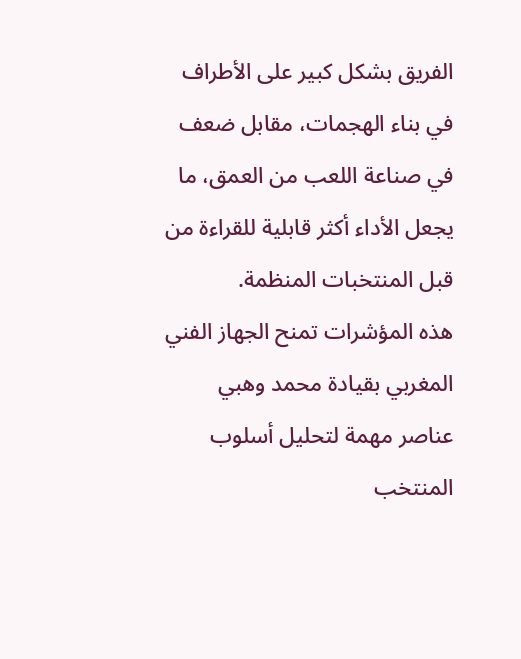الفريق بشكل كبير على الأطراف في بناء الهجمات، مقابل ضعف في صناعة اللعب من العمق، ما يجعل الأداء أكثر قابلية للقراءة من قبل المنتخبات المنظمة.
هذه المؤشرات تمنح الجهاز الفني المغربي بقيادة محمد وهبي عناصر مهمة لتحليل أسلوب المنتخب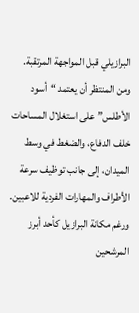البرازيلي قبل المواجهة المرتقبة.
ومن المنتظر أن يعتمد “أسود الأطلس” على استغلال المساحات خلف الدفاع، والضغط في وسط الميدان، إلى جانب توظيف سرعة الأطراف والمهارات الفردية للاعبين.
ورغم مكانة البرازيل كأحد أبرز المرشحين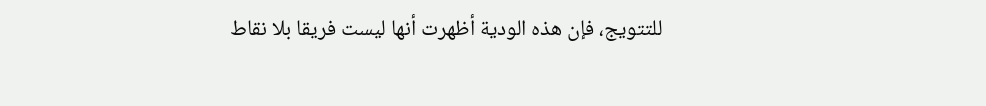للتتويج، فإن هذه الودية أظهرت أنها ليست فريقا بلا نقاط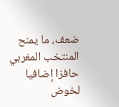ضعف، ما يمنح المنتخب المغربي حافزا إضافيا لخوض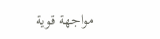مواجهة قوية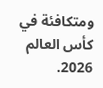ومتكافئة في كأس العالم 2026.